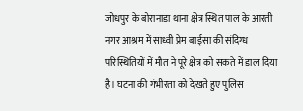जोधपुर के बोरानाडा थाना क्षेत्र स्थित पाल के आरती नगर आश्रम में साध्वी प्रेम बाईसा की संदिग्ध परिस्थितियों में मौत ने पूरे क्षेत्र को सकते में डाल दिया है। घटना की गंभीरता को देखते हुए पुलिस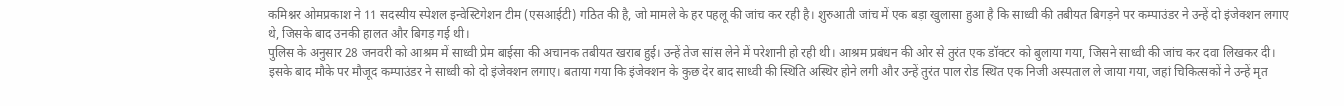कमिश्नर ओमप्रकाश ने 11 सदस्यीय स्पेशल इन्वेस्टिगेशन टीम (एसआईटी) गठित की है, जो मामले के हर पहलू की जांच कर रही है। शुरुआती जांच में एक बड़ा खुलासा हुआ है कि साध्वी की तबीयत बिगड़ने पर कम्पाउंडर ने उन्हें दो इंजेक्शन लगाए थे, जिसके बाद उनकी हालत और बिगड़ गई थी।
पुलिस के अनुसार 28 जनवरी को आश्रम में साध्वी प्रेम बाईसा की अचानक तबीयत खराब हुई। उन्हें तेज सांस लेने में परेशानी हो रही थी। आश्रम प्रबंधन की ओर से तुरंत एक डॉक्टर को बुलाया गया, जिसने साध्वी की जांच कर दवा लिखकर दी। इसके बाद मौके पर मौजूद कम्पाउंडर ने साध्वी को दो इंजेक्शन लगाए। बताया गया कि इंजेक्शन के कुछ देर बाद साध्वी की स्थिति अस्थिर होने लगी और उन्हें तुरंत पाल रोड स्थित एक निजी अस्पताल ले जाया गया, जहां चिकित्सकों ने उन्हें मृत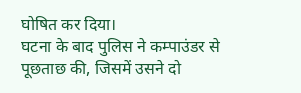घोषित कर दिया।
घटना के बाद पुलिस ने कम्पाउंडर से पूछताछ की, जिसमें उसने दो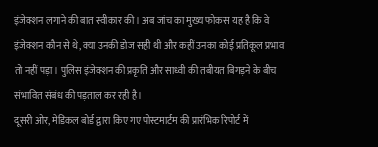इंजेक्शन लगाने की बात स्वीकार की। अब जांच का मुख्य फोकस यह है कि वे इंजेक्शन कौन से थे, क्या उनकी डोज सही थी और कहीं उनका कोई प्रतिकूल प्रभाव तो नहीं पड़ा। पुलिस इंजेक्शन की प्रकृति और साध्वी की तबीयत बिगड़ने के बीच संभावित संबंध की पड़ताल कर रही है।
दूसरी ओर, मेडिकल बोर्ड द्वारा किए गए पोस्टमार्टम की प्रारंभिक रिपोर्ट में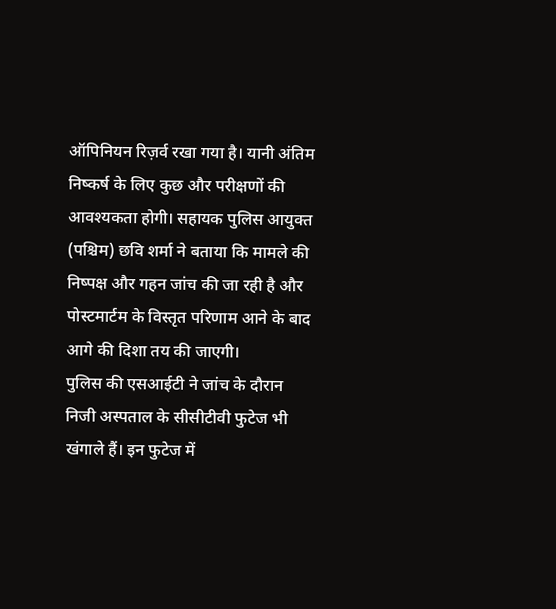ऑपिनियन रिज़र्व रखा गया है। यानी अंतिम निष्कर्ष के लिए कुछ और परीक्षणों की आवश्यकता होगी। सहायक पुलिस आयुक्त (पश्चिम) छवि शर्मा ने बताया कि मामले की निष्पक्ष और गहन जांच की जा रही है और पोस्टमार्टम के विस्तृत परिणाम आने के बाद आगे की दिशा तय की जाएगी।
पुलिस की एसआईटी ने जांच के दौरान निजी अस्पताल के सीसीटीवी फुटेज भी खंगाले हैं। इन फुटेज में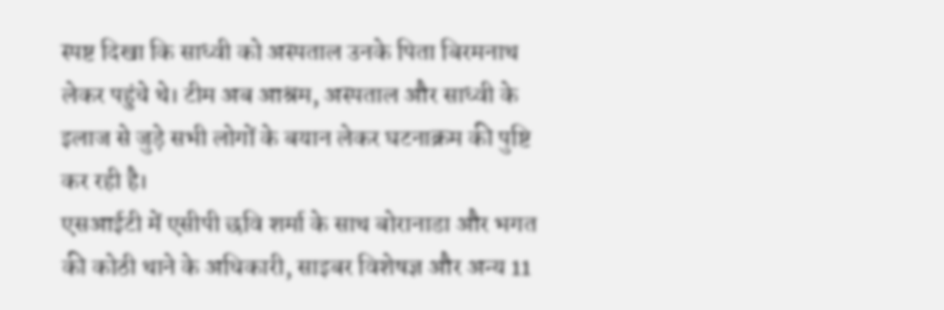स्पष्ट दिखा कि साध्वी को अस्पताल उनके पिता बिरमनाथ लेकर पहुंचे थे। टीम अब आश्रम, अस्पताल और साध्वी के इलाज से जुड़े सभी लोगों के बयान लेकर घटनाक्रम की पुष्टि कर रही है।
एसआईटी में एसीपी छवि शर्मा के साथ बोरानाडा और भगत की कोठी थाने के अधिकारी, साइबर विशेषज्ञ और अन्य 11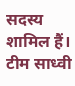सदस्य शामिल हैं। टीम साध्वी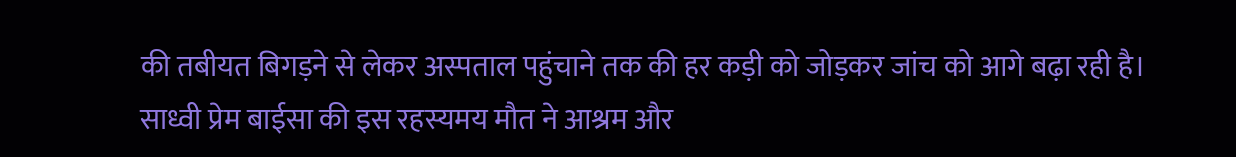की तबीयत बिगड़ने से लेकर अस्पताल पहुंचाने तक की हर कड़ी को जोड़कर जांच को आगे बढ़ा रही है।
साध्वी प्रेम बाईसा की इस रहस्यमय मौत ने आश्रम और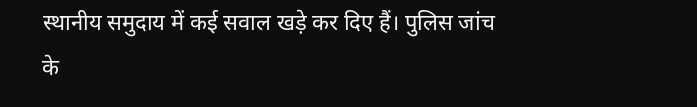स्थानीय समुदाय में कई सवाल खड़े कर दिए हैं। पुलिस जांच के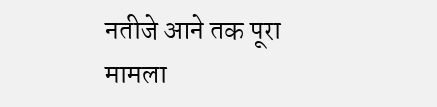नतीजे आने तक पूरा मामला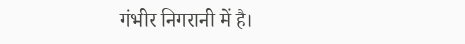गंभीर निगरानी में है।